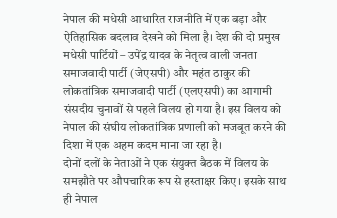नेपाल की मधेसी आधारित राजनीति में एक बड़ा और ऐतिहासिक बदलाव देखने को मिला है। देश की दो प्रमुख मधेसी पार्टियों – उपेंद्र यादव के नेतृत्व वाली जनता समाजवादी पार्टी (जेएसपी) और महंत ठाकुर की लोकतांत्रिक समाजवादी पार्टी (एलएसपी) का आगामी संसदीय चुनावों से पहले विलय हो गया है। इस विलय को नेपाल की संघीय लोकतांत्रिक प्रणाली को मजबूत करने की दिशा में एक अहम कदम माना जा रहा है।
दोनों दलों के नेताओं ने एक संयुक्त बैठक में विलय के समझौते पर औपचारिक रूप से हस्ताक्षर किए। इसके साथ ही नेपाल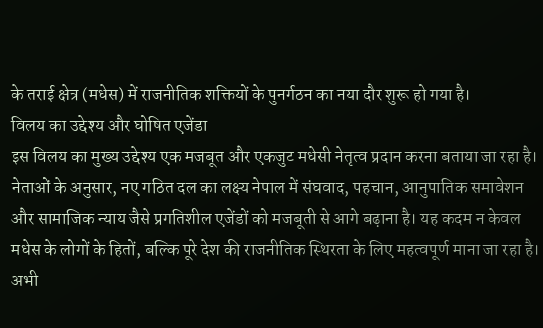के तराई क्षेत्र (मधेस) में राजनीतिक शक्तियों के पुनर्गठन का नया दौर शुरू हो गया है।
विलय का उद्देश्य और घोषित एजेंडा
इस विलय का मुख्य उद्देश्य एक मजबूत और एकजुट मधेसी नेतृत्व प्रदान करना बताया जा रहा है। नेताओं के अनुसार, नए गठित दल का लक्ष्य नेपाल में संघवाद, पहचान, आनुपातिक समावेशन और सामाजिक न्याय जैसे प्रगतिशील एजेंडों को मजबूती से आगे बढ़ाना है। यह कदम न केवल मधेस के लोगों के हितों, बल्कि पूरे देश की राजनीतिक स्थिरता के लिए महत्वपूर्ण माना जा रहा है।
अभी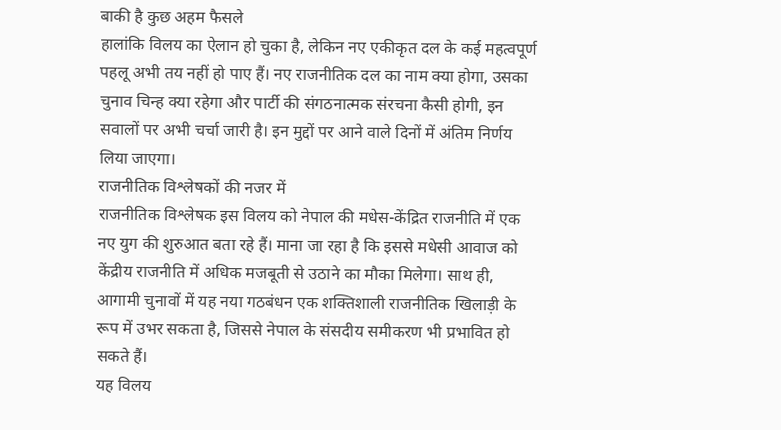बाकी है कुछ अहम फैसले
हालांकि विलय का ऐलान हो चुका है, लेकिन नए एकीकृत दल के कई महत्वपूर्ण पहलू अभी तय नहीं हो पाए हैं। नए राजनीतिक दल का नाम क्या होगा, उसका चुनाव चिन्ह क्या रहेगा और पार्टी की संगठनात्मक संरचना कैसी होगी, इन सवालों पर अभी चर्चा जारी है। इन मुद्दों पर आने वाले दिनों में अंतिम निर्णय लिया जाएगा।
राजनीतिक विश्लेषकों की नजर में
राजनीतिक विश्लेषक इस विलय को नेपाल की मधेस-केंद्रित राजनीति में एक नए युग की शुरुआत बता रहे हैं। माना जा रहा है कि इससे मधेसी आवाज को केंद्रीय राजनीति में अधिक मजबूती से उठाने का मौका मिलेगा। साथ ही, आगामी चुनावों में यह नया गठबंधन एक शक्तिशाली राजनीतिक खिलाड़ी के रूप में उभर सकता है, जिससे नेपाल के संसदीय समीकरण भी प्रभावित हो सकते हैं।
यह विलय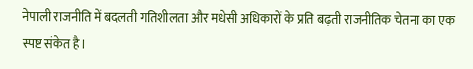नेपाली राजनीति में बदलती गतिशीलता और मधेसी अधिकारों के प्रति बढ़ती राजनीतिक चेतना का एक स्पष्ट संकेत है।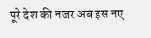पूरे देश की नजर अब इस नए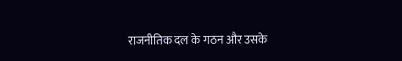राजनीतिक दल के गठन और उसके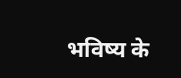भविष्य के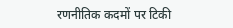रणनीतिक कदमों पर टिकी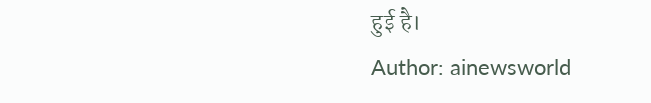हुई है।
Author: ainewsworld